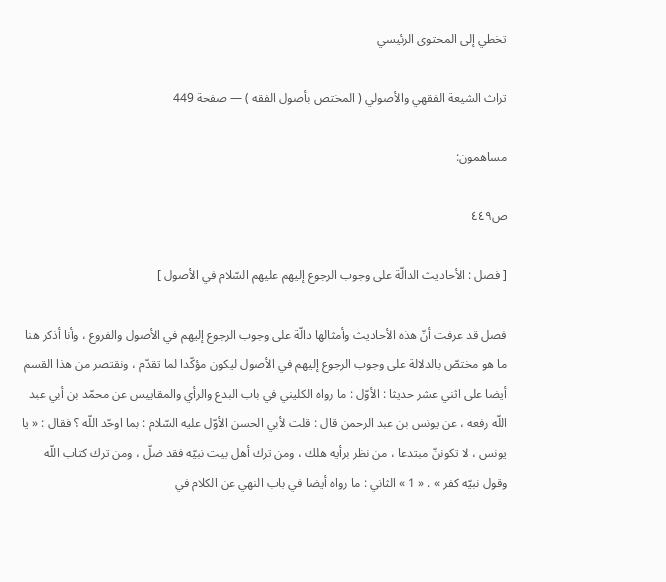تخطي إلى المحتوى الرئيسي

تراث الشيعة الفقهي والأصولي ( المختص بأصول الفقه ) — صفحة 449

مساهمون:

ص٤٤٩

[ فصل : الأحاديث الدالّة على وجوب الرجوع إليهم عليهم السّلام في الأصول ]

فصل قد عرفت أنّ هذه الأحاديث وأمثالها دالّة على وجوب الرجوع إليهم في الأصول والفروع ، وأنا أذكر هنا ما هو مختصّ بالدلالة على وجوب الرجوع إليهم في الأصول ليكون مؤكّدا لما تقدّم ، ونقتصر من هذا القسم أيضا على اثني عشر حديثا : الأوّل : ما رواه الكليني في باب البدع والرأي والمقاييس عن محمّد بن أبي عبد اللّه رفعه ، عن يونس بن عبد الرحمن قال : قلت لأبي الحسن الأوّل عليه السّلام : بما اوحّد اللّه ؟ فقال : « يا يونس ، لا تكوننّ مبتدعا ، من نظر برأيه هلك ، ومن ترك أهل بيت نبيّه فقد ضلّ ، ومن ترك كتاب اللّه وقول نبيّه كفر » . « 1 » الثاني : ما رواه أيضا في باب النهي عن الكلام في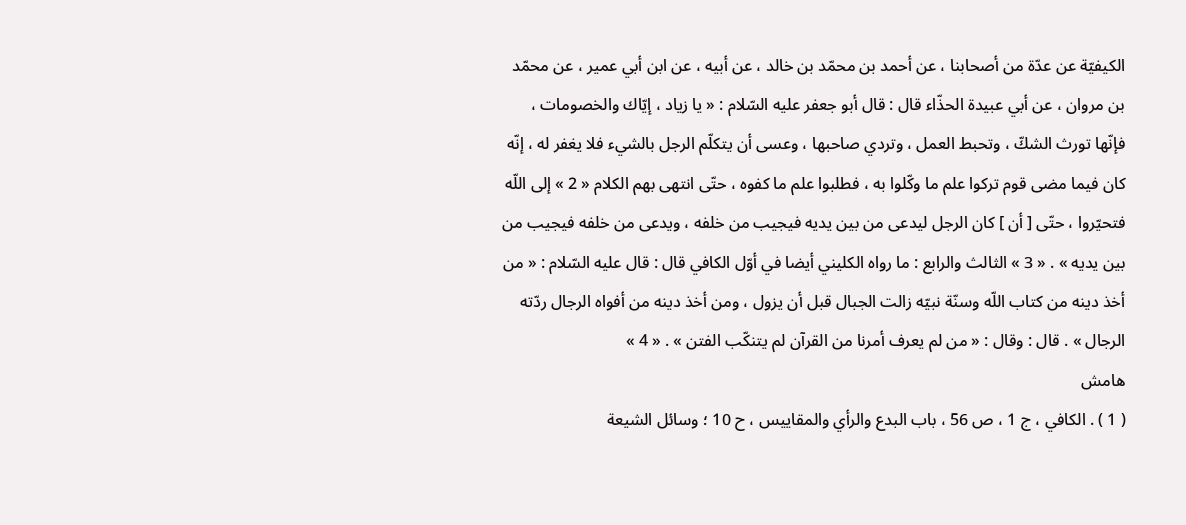الكيفيّة عن عدّة من أصحابنا ، عن أحمد بن محمّد بن خالد ، عن أبيه ، عن ابن أبي عمير ، عن محمّد بن مروان ، عن أبي عبيدة الحذّاء قال : قال أبو جعفر عليه السّلام : « يا زياد ، إيّاك والخصومات ، فإنّها تورث الشكّ ، وتحبط العمل ، وتردي صاحبها ، وعسى أن يتكلّم الرجل بالشيء فلا يغفر له ، إنّه كان فيما مضى قوم تركوا علم ما وكّلوا به ، فطلبوا علم ما كفوه ، حتّى انتهى بهم الكلام « 2 » إلى اللّه فتحيّروا ، حتّى [ أن ] كان الرجل ليدعى من بين يديه فيجيب من خلفه ، ويدعى من خلفه فيجيب من بين يديه » . « 3 » الثالث والرابع : ما رواه الكليني أيضا في أوّل الكافي قال : قال عليه السّلام : « من أخذ دينه من كتاب اللّه وسنّة نبيّه زالت الجبال قبل أن يزول ، ومن أخذ دينه من أفواه الرجال ردّته الرجال » . قال : وقال : « من لم يعرف أمرنا من القرآن لم يتنكّب الفتن » . « 4 »
هامش
( 1 ) . الكافي ، ج 1 ، ص 56 ، باب البدع والرأي والمقاييس ، ح 10 ؛ وسائل الشيعة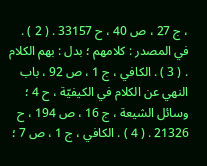، ج 27 ، ص 40 ، ح 33157 . ( 2 ) . في المصدر : كلامهم ؛ بدل : بهم الكلام . ( 3 ) . الكافي ، ج 1 ، ص 92 ، باب النهي عن الكلام في الكيفيّة ، ح 4 ؛ وسائل الشيعة ، ج 16 ، ص 194 ، ح 21326 . ( 4 ) . الكافي ، ج 1 ، ص 7 ؛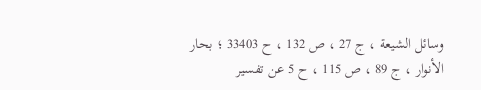وسائل الشيعة ، ج 27 ، ص 132 ، ح 33403 ؛ بحار الأنوار ، ج 89 ، ص 115 ، ح 5 عن تفسير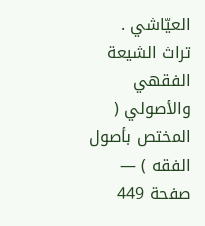العيّاشي .
تراث الشيعة الفقهي والأصولي ( المختص بأصول الفقه ) — صفحة 449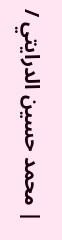| محمد حسين الدرايتي /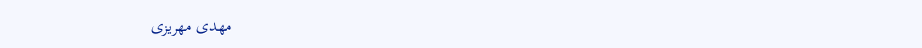مهدى مهريزى